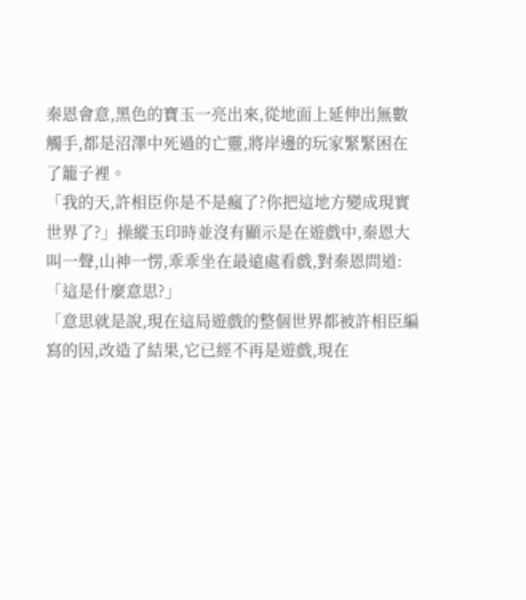秦恩會意,黑色的寶玉一亮出來,從地面上延伸出無數觸手,都是沼澤中死過的亡靈,將岸邊的玩家緊緊困在了籠子裡。
「我的天,許相臣你是不是瘋了?你把這地方變成現實世界了?」操縱玉印時並沒有顯示是在遊戲中,秦恩大叫一聲,山神一愣,乖乖坐在最遠處看戲,對秦恩問道:「這是什麼意思?」
「意思就是說,現在這局遊戲的整個世界都被許相臣編寫的因,改造了結果,它已經不再是遊戲,現在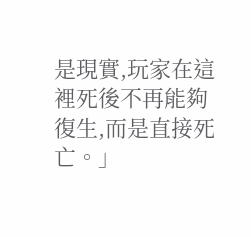是現實,玩家在這裡死後不再能夠復生,而是直接死亡。」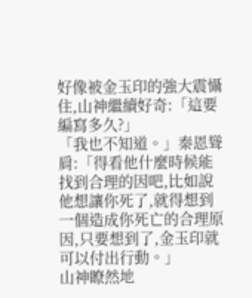好像被金玉印的強大震懾住,山神繼續好奇:「這要編寫多久?」
「我也不知道。」秦恩聳肩:「得看他什麼時候能找到合理的因吧,比如說他想讓你死了,就得想到一個造成你死亡的合理原因,只要想到了,金玉印就可以付出行動。」
山神瞭然地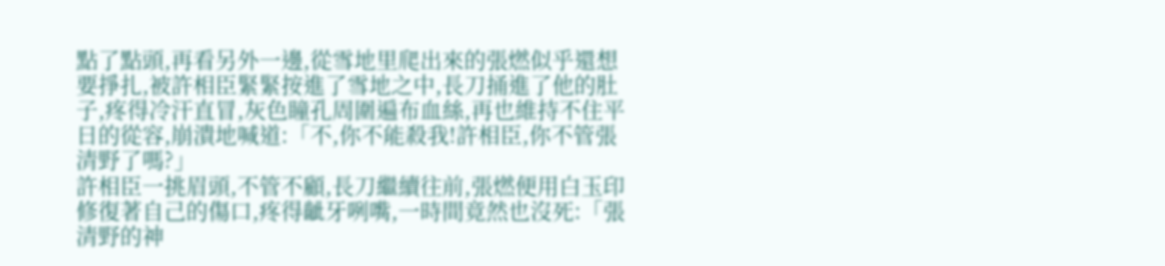點了點頭,再看另外一邊,從雪地里爬出來的張燃似乎還想要掙扎,被許相臣緊緊按進了雪地之中,長刀捅進了他的肚子,疼得冷汗直冒,灰色瞳孔周圍遍布血絲,再也維持不住平日的從容,崩潰地喊道:「不,你不能殺我!許相臣,你不管張清野了嗎?」
許相臣一挑眉頭,不管不顧,長刀繼續往前,張燃便用白玉印修復著自己的傷口,疼得齜牙咧嘴,一時間竟然也沒死:「張清野的神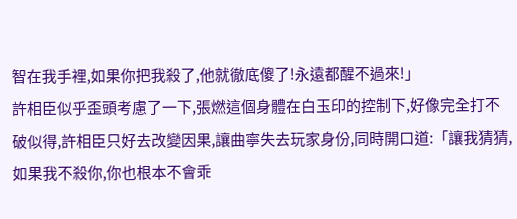智在我手裡,如果你把我殺了,他就徹底傻了!永遠都醒不過來!」
許相臣似乎歪頭考慮了一下,張燃這個身體在白玉印的控制下,好像完全打不破似得,許相臣只好去改變因果,讓曲寧失去玩家身份,同時開口道:「讓我猜猜,如果我不殺你,你也根本不會乖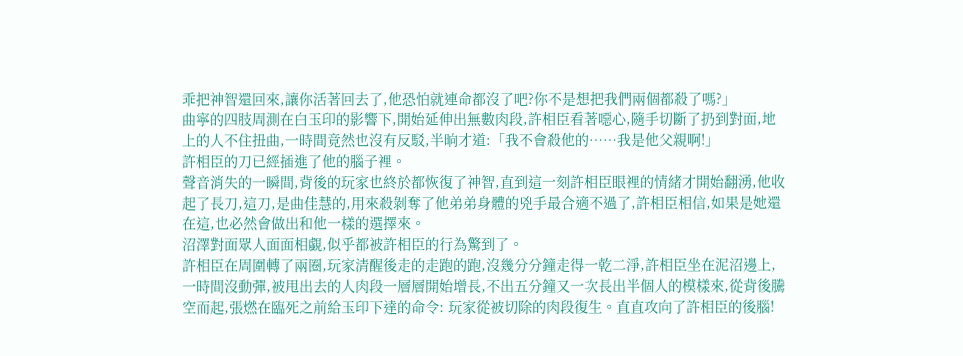乖把神智還回來,讓你活著回去了,他恐怕就連命都沒了吧?你不是想把我們兩個都殺了嗎?」
曲寧的四肢周測在白玉印的影響下,開始延伸出無數肉段,許相臣看著噁心,隨手切斷了扔到對面,地上的人不住扭曲,一時間竟然也沒有反駁,半晌才道:「我不會殺他的……我是他父親啊!」
許相臣的刀已經插進了他的腦子裡。
聲音消失的一瞬間,背後的玩家也終於都恢復了神智,直到這一刻許相臣眼裡的情緒才開始翻湧,他收起了長刀,這刀,是曲佳慧的,用來殺剝奪了他弟弟身體的兇手最合適不過了,許相臣相信,如果是她還在這,也必然會做出和他一樣的選擇來。
沼澤對面眾人面面相覷,似乎都被許相臣的行為驚到了。
許相臣在周圍轉了兩圈,玩家清醒後走的走跑的跑,沒幾分分鐘走得一乾二淨,許相臣坐在泥沼邊上,一時間沒動彈,被甩出去的人肉段一層層開始增長,不出五分鐘又一次長出半個人的模樣來,從背後騰空而起,張燃在臨死之前給玉印下達的命令: 玩家從被切除的肉段復生。直直攻向了許相臣的後腦!